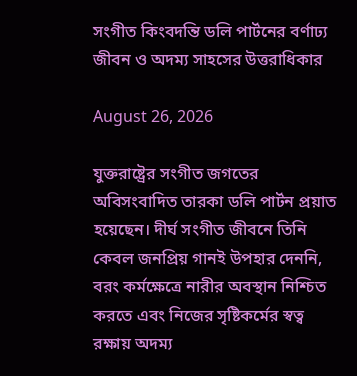সংগীত কিংবদন্তি ডলি পার্টনের বর্ণাঢ্য জীবন ও অদম্য সাহসের উত্তরাধিকার

August 26, 2026

যুক্তরাষ্ট্রের সংগীত জগতের অবিসংবাদিত তারকা ডলি পার্টন প্রয়াত হয়েছেন। দীর্ঘ সংগীত জীবনে তিনি কেবল জনপ্রিয় গানই উপহার দেননি, বরং কর্মক্ষেত্রে নারীর অবস্থান নিশ্চিত করতে এবং নিজের সৃষ্টিকর্মের স্বত্ব রক্ষায় অদম্য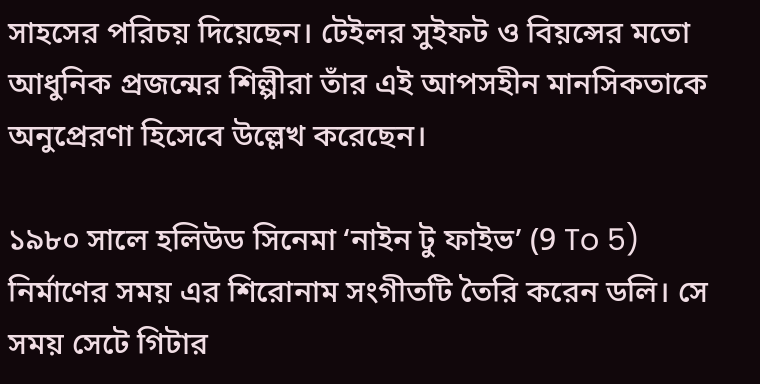সাহসের পরিচয় দিয়েছেন। টেইলর সুইফট ও বিয়ন্সের মতো আধুনিক প্রজন্মের শিল্পীরা তাঁর এই আপসহীন মানসিকতাকে অনুপ্রেরণা হিসেবে উল্লেখ করেছেন।

১৯৮০ সালে হলিউড সিনেমা ‘নাইন টু ফাইভ’ (9 To 5) নির্মাণের সময় এর শিরোনাম সংগীতটি তৈরি করেন ডলি। সে সময় সেটে গিটার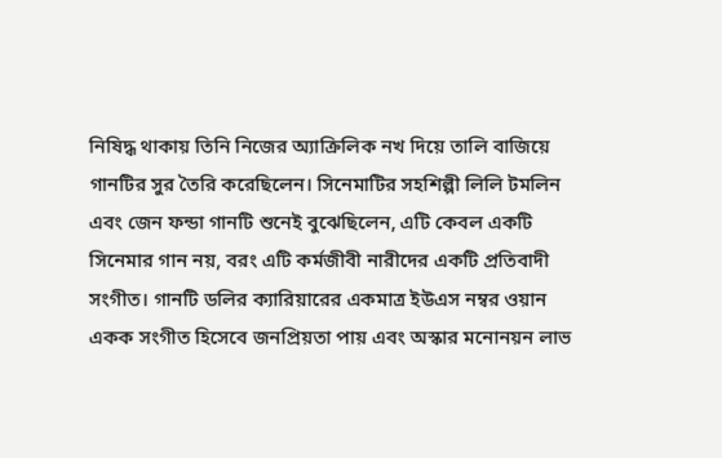নিষিদ্ধ থাকায় তিনি নিজের অ্যাক্রিলিক নখ দিয়ে তালি বাজিয়ে গানটির সুর তৈরি করেছিলেন। সিনেমাটির সহশিল্পী লিলি টমলিন এবং জেন ফন্ডা গানটি শুনেই বুঝেছিলেন, এটি কেবল একটি সিনেমার গান নয়, বরং এটি কর্মজীবী নারীদের একটি প্রতিবাদী সংগীত। গানটি ডলির ক্যারিয়ারের একমাত্র ইউএস নম্বর ওয়ান একক সংগীত হিসেবে জনপ্রিয়তা পায় এবং অস্কার মনোনয়ন লাভ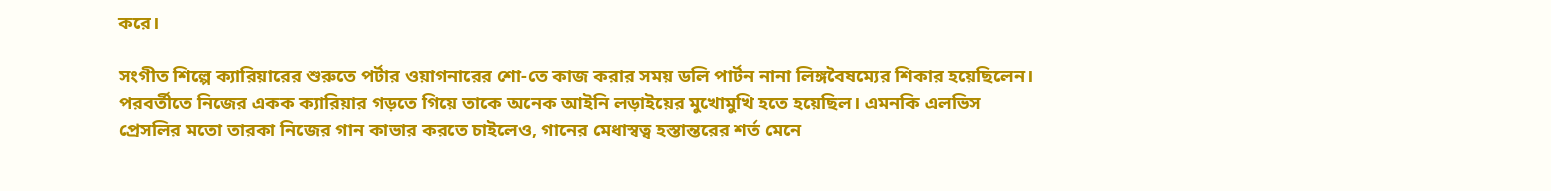করে।

সংগীত শিল্পে ক্যারিয়ারের শুরুতে পর্টার ওয়াগনারের শো-তে কাজ করার সময় ডলি পার্টন নানা লিঙ্গবৈষম্যের শিকার হয়েছিলেন। পরবর্তীতে নিজের একক ক্যারিয়ার গড়তে গিয়ে তাকে অনেক আইনি লড়াইয়ের মুখোমুখি হতে হয়েছিল। এমনকি এলভিস প্রেসলির মতো তারকা নিজের গান কাভার করতে চাইলেও, গানের মেধাস্বত্ব হস্তান্তরের শর্ত মেনে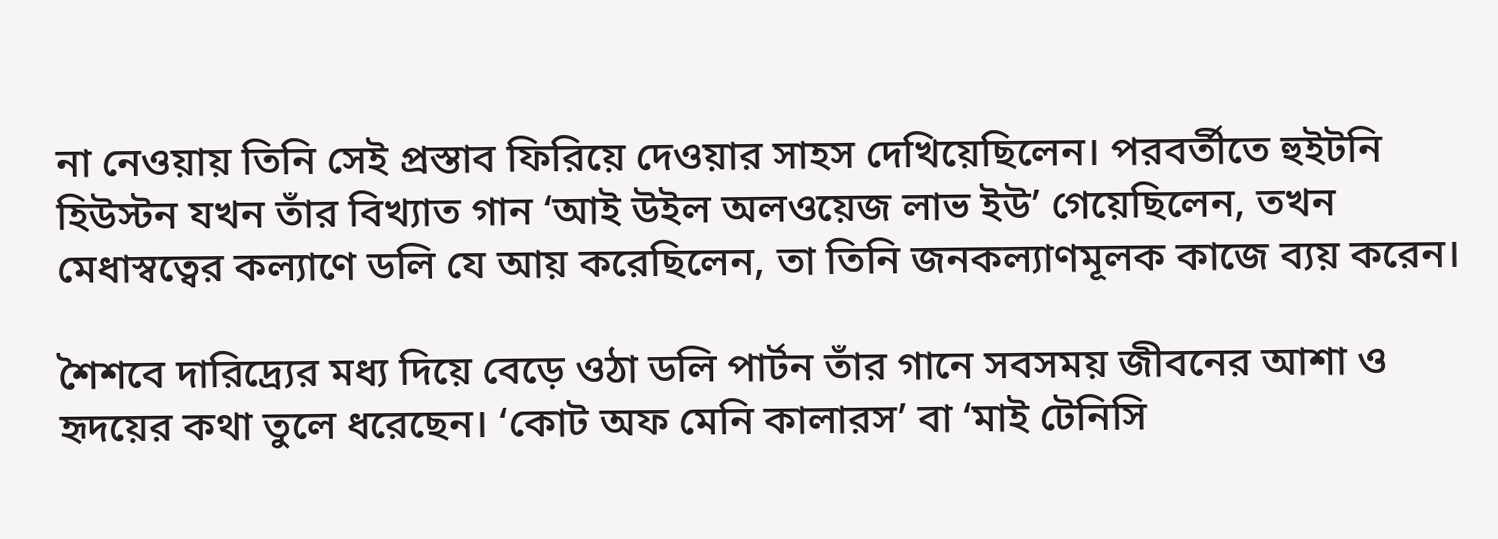না নেওয়ায় তিনি সেই প্রস্তাব ফিরিয়ে দেওয়ার সাহস দেখিয়েছিলেন। পরবর্তীতে হুইটনি হিউস্টন যখন তাঁর বিখ্যাত গান ‘আই উইল অলওয়েজ লাভ ইউ’ গেয়েছিলেন, তখন মেধাস্বত্বের কল্যাণে ডলি যে আয় করেছিলেন, তা তিনি জনকল্যাণমূলক কাজে ব্যয় করেন।

শৈশবে দারিদ্র্যের মধ্য দিয়ে বেড়ে ওঠা ডলি পার্টন তাঁর গানে সবসময় জীবনের আশা ও হৃদয়ের কথা তুলে ধরেছেন। ‘কোট অফ মেনি কালারস’ বা ‘মাই টেনিসি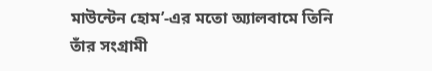মাউন্টেন হোম’-এর মতো অ্যালবামে তিনি তাঁর সংগ্রামী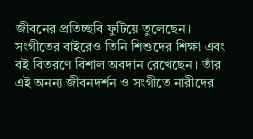জীবনের প্রতিচ্ছবি ফুটিয়ে তুলেছেন। সংগীতের বাইরেও তিনি শিশুদের শিক্ষা এবং বই বিতরণে বিশাল অবদান রেখেছেন। তাঁর এই অনন্য জীবনদর্শন ও সংগীতে নারীদের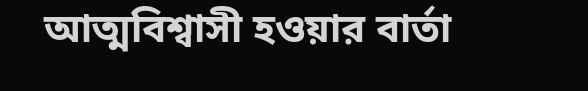আত্মবিশ্বাসী হওয়ার বার্তা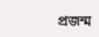প্রজন্ম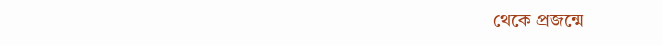থেকে প্রজন্মে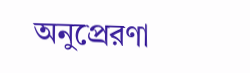অনুপ্রেরণা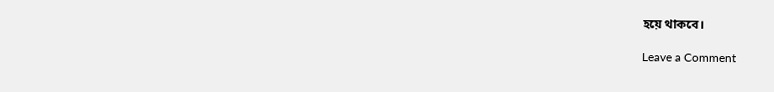হয়ে থাকবে।

Leave a Comment